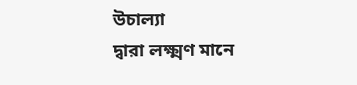উচাল্যা
দ্বারা লক্ষ্মণ মানে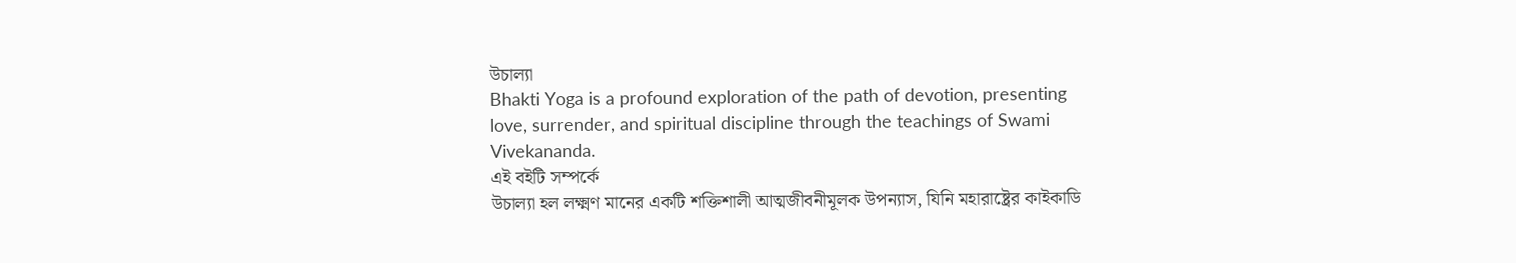উচাল্যা
Bhakti Yoga is a profound exploration of the path of devotion, presenting love, surrender, and spiritual discipline through the teachings of Swami Vivekananda.
এই বইটি সম্পর্কে
উচাল্যা হল লক্ষ্মণ মানের একটি শক্তিশালী আত্মজীবনীমূলক উপন্যাস, যিনি মহারাষ্ট্রের কাইকাডি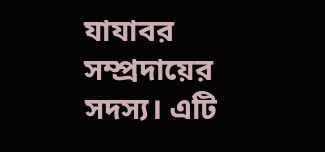যাযাবর সম্প্রদায়ের সদস্য। এটি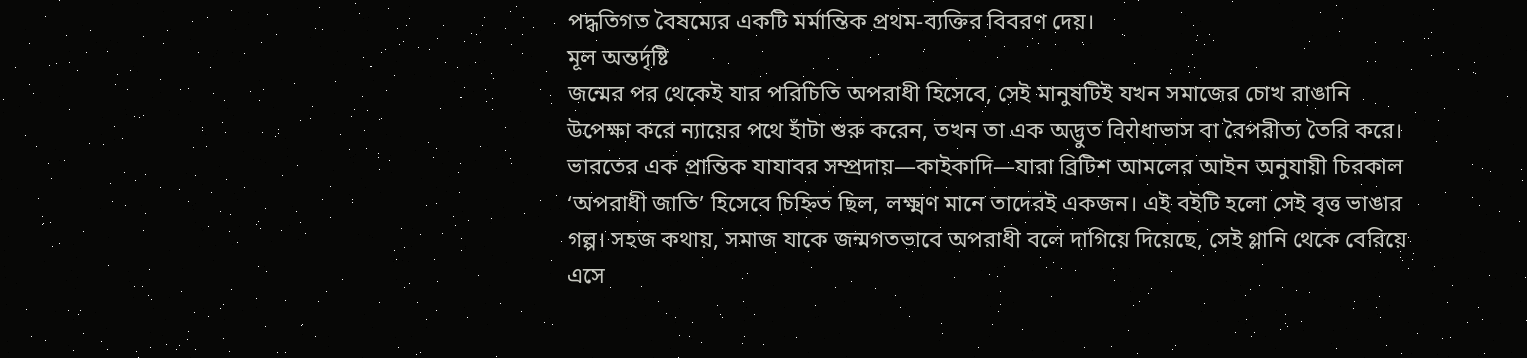পদ্ধতিগত বৈষম্যের একটি মর্মান্তিক প্রথম-ব্যক্তির বিবরণ দেয়।
মূল অন্তর্দৃষ্টি
জন্মের পর থেকেই যার পরিচিতি অপরাধী হিসেবে, সেই মানুষটিই যখন সমাজের চোখ রাঙানি উপেক্ষা করে ন্যায়ের পথে হাঁটা শুরু করেন, তখন তা এক অদ্ভুত विरोধাভাস বা বৈপরীত্য তৈরি করে। ভারতের এক প্রান্তিক যাযাবর সম্প্রদায়—কাইকাদি—যারা ব্রিটিশ আমলের আইন অনুযায়ী চিরকাল ‘অপরাধী জাতি’ হিসেবে চিহ্নিত ছিল, লক্ষ্মণ মানে তাদেরই একজন। এই বইটি হলো সেই বৃত্ত ভাঙার গল্প। সহজ কথায়, সমাজ যাকে জন্মগতভাবে অপরাধী বলে দাগিয়ে দিয়েছে, সেই গ্লানি থেকে বেরিয়ে এসে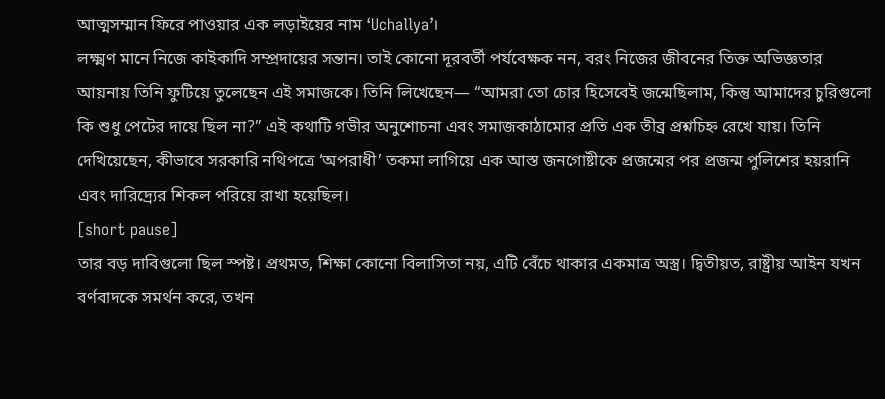আত্মসম্মান ফিরে পাওয়ার এক লড়াইয়ের নাম ‘Uchallya’।
লক্ষ্মণ মানে নিজে কাইকাদি সম্প্রদায়ের সন্তান। তাই কোনো দূরবর্তী পর্যবেক্ষক নন, বরং নিজের জীবনের তিক্ত অভিজ্ঞতার আয়নায় তিনি ফুটিয়ে তুলেছেন এই সমাজকে। তিনি লিখেছেন— “আমরা তো চোর হিসেবেই জন্মেছিলাম, কিন্তু আমাদের চুরিগুলো কি শুধু পেটের দায়ে ছিল না?” এই কথাটি গভীর অনুশোচনা এবং সমাজকাঠামোর প্রতি এক তীব্র প্রশ্নচিহ্ন রেখে যায়। তিনি দেখিয়েছেন, কীভাবে সরকারি নথিপত্রে ‘অপরাধী’ তকমা লাগিয়ে এক আস্ত জনগোষ্টীকে প্রজন্মের পর প্রজন্ম পুলিশের হয়রানি এবং দারিদ্র্যের শিকল পরিয়ে রাখা হয়েছিল।
[short pause]
তার বড় দাবিগুলো ছিল স্পষ্ট। প্রথমত, শিক্ষা কোনো বিলাসিতা নয়, এটি বেঁচে থাকার একমাত্র অস্ত্র। দ্বিতীয়ত, রাষ্ট্রীয় আইন যখন বর্ণবাদকে সমর্থন করে, তখন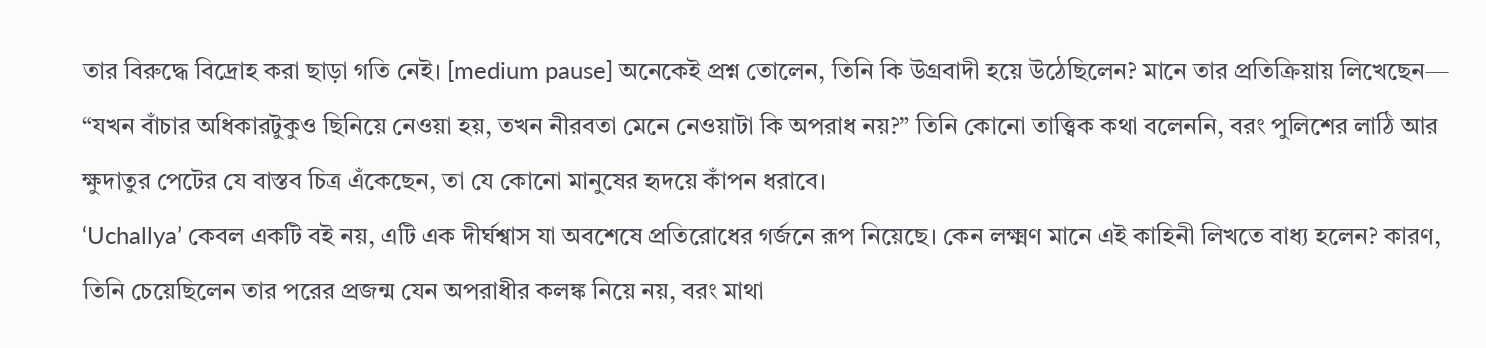তার বিরুদ্ধে বিদ্রোহ করা ছাড়া গতি নেই। [medium pause] অনেকেই প্রশ্ন তোলেন, তিনি কি উগ্রবাদী হয়ে উঠেছিলেন? মানে তার প্রতিক্রিয়ায় লিখেছেন— “যখন বাঁচার অধিকারটুকুও ছিনিয়ে নেওয়া হয়, তখন নীরবতা মেনে নেওয়াটা কি অপরাধ নয়?” তিনি কোনো তাত্ত্বিক কথা বলেননি, বরং পুলিশের লাঠি আর ক্ষুদাতুর পেটের যে বাস্তব চিত্র এঁকেছেন, তা যে কোনো মানুষের হৃদয়ে কাঁপন ধরাবে।
‘Uchallya’ কেবল একটি বই নয়, এটি এক দীর্ঘশ্বাস যা অবশেষে প্রতিরোধের গর্জনে রূপ নিয়েছে। কেন লক্ষ্মণ মানে এই কাহিনী লিখতে বাধ্য হলেন? কারণ, তিনি চেয়েছিলেন তার পরের প্রজন্ম যেন অপরাধীর কলঙ্ক নিয়ে নয়, বরং মাথা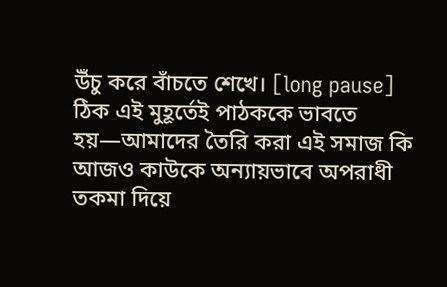উঁচু করে বাঁচতে শেখে। [long pause] ঠিক এই মুহূর্তেই পাঠককে ভাবতে হয়—আমাদের তৈরি করা এই সমাজ কি আজও কাউকে অন্যায়ভাবে অপরাধী তকমা দিয়ে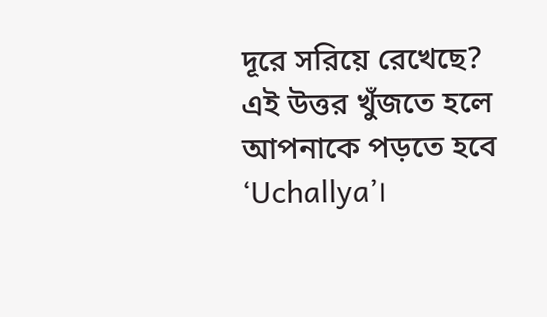দূরে সরিয়ে রেখেছে? এই উত্তর খুঁজতে হলে আপনাকে পড়তে হবে ‘Uchallya’।